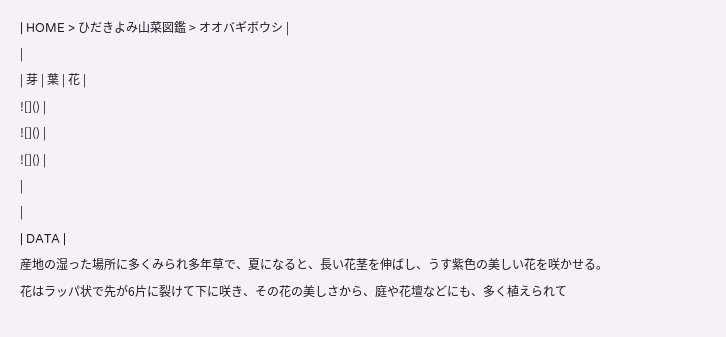| HOME > ひだきよみ山菜図鑑 > オオバギボウシ |
|
| 芽 | 葉 | 花 |
![]() |
![]() |
![]() |
|
|
| DATA |
産地の湿った場所に多くみられ多年草で、夏になると、長い花茎を伸ばし、うす紫色の美しい花を咲かせる。花はラッパ状で先が6片に裂けて下に咲き、その花の美しさから、庭や花壇などにも、多く植えられて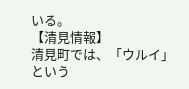いる。
【清見情報】
清見町では、「ウルイ」という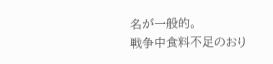名が一般的。
戦争中食料不足のおり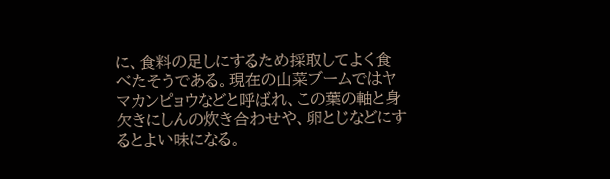に、食料の足しにするため採取してよく食べたそうである。現在の山菜ブームではヤマカンピョウなどと呼ばれ、この葉の軸と身欠きにしんの炊き合わせや、卵とじなどにするとよい味になる。